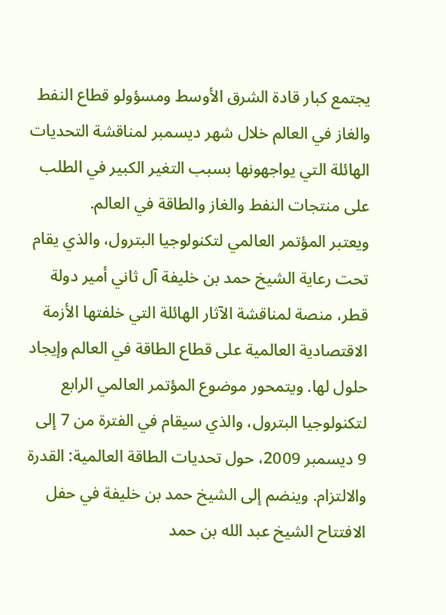يجتمع كبار قادة الشرق الأوسط ومسؤولو قطاع النفط والغاز في العالم خلال شهر ديسمبر لمناقشة التحديات الهائلة التي يواجهونها بسبب التغير الكبير في الطلب على منتجات النفط والغاز والطاقة في العالم.
ويعتبر المؤتمر العالمي لتكنولوجيا البترول، والذي يقام تحت رعاية الشيخ حمد بن خليفة آل ثاني أمير دولة قطر، منصة لمناقشة الآثار الهائلة التي خلفتها الأزمة الاقتصادية العالمية على قطاع الطاقة في العالم وإيجاد حلول لها. ويتمحور موضوع المؤتمر العالمي الرابع لتكنولوجيا البترول، والذي سيقام في الفترة من 7 إلى 9 ديسمبر 2009، حول تحديات الطاقة العالمية: القدرة والالتزام. وينضم إلى الشيخ حمد بن خليفة في حفل الافتتاح الشيخ عبد الله بن حمد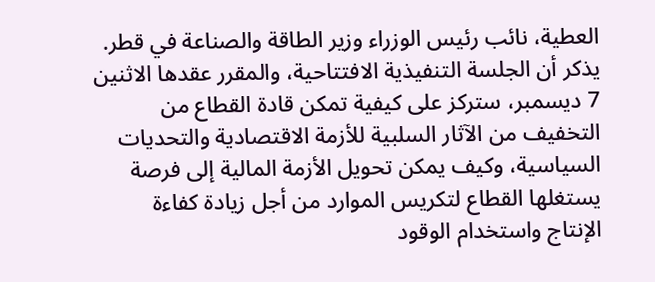العطية، نائب رئيس الوزراء وزير الطاقة والصناعة في قطر. يذكر أن الجلسة التنفيذية الافتتاحية، والمقرر عقدها الاثنين 7 ديسمبر، ستركز على كيفية تمكن قادة القطاع من التخفيف من الآثار السلبية للأزمة الاقتصادية والتحديات السياسية، وكيف يمكن تحويل الأزمة المالية إلى فرصة يستغلها القطاع لتكريس الموارد من أجل زيادة كفاءة الإنتاج واستخدام الوقود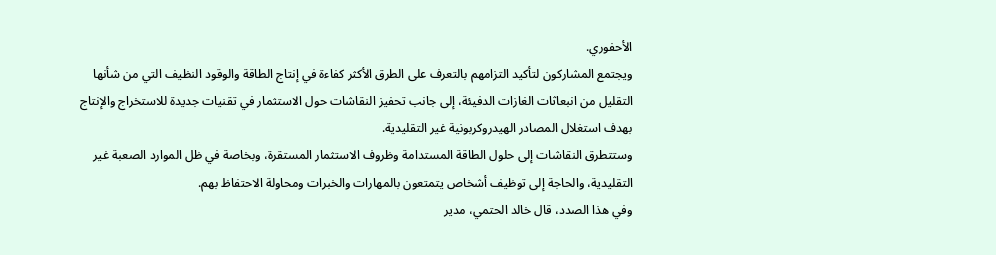الأحفوري.
ويجتمع المشاركون لتأكيد التزامهم بالتعرف على الطرق الأكثر كفاءة في إنتاج الطاقة والوقود النظيف التي من شأنها التقليل من انبعاثات الغازات الدفيئة، إلى جانب تحفيز النقاشات حول الاستثمار في تقنيات جديدة للاستخراج والإنتاج بهدف استغلال المصادر الهيدروكربونية غير التقليدية.
وستتطرق النقاشات إلى حلول الطاقة المستدامة وظروف الاستثمار المستقرة، وبخاصة في ظل الموارد الصعبة غير التقليدية، والحاجة إلى توظيف أشخاص يتمتعون بالمهارات والخبرات ومحاولة الاحتفاظ بهم.
وفي هذا الصدد، قال خالد الحتمي، مدير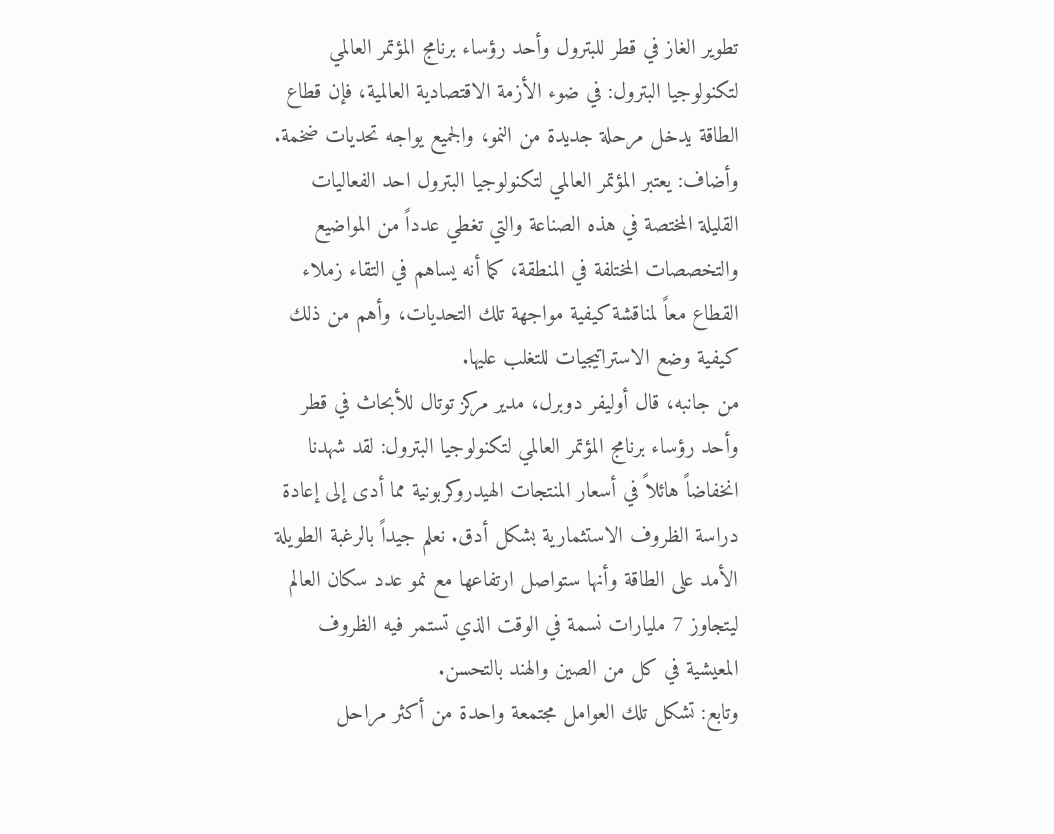تطوير الغاز في قطر للبترول وأحد رؤساء برنامج المؤتمر العالمي لتكنولوجيا البترول: في ضوء الأزمة الاقتصادية العالمية، فإن قطاع الطاقة يدخل مرحلة جديدة من النمو، والجميع يواجه تحديات ضخمة.
وأضاف: يعتبر المؤتمر العالمي لتكنولوجيا البترول احد الفعاليات القليلة المختصة في هذه الصناعة والتي تغطي عدداً من المواضيع والتخصصات المختلفة في المنطقة، كما أنه يساهم في التقاء زملاء القطاع معاً لمناقشة كيفية مواجهة تلك التحديات، وأهم من ذلك كيفية وضع الاستراتيجيات للتغلب عليها.
من جانبه، قال أوليفر دوبرل، مدير مركز توتال للأبحاث في قطر وأحد رؤساء برنامج المؤتمر العالمي لتكنولوجيا البترول: لقد شهدنا انخفاضاً هائلاً في أسعار المنتجات الهيدروكربونية مما أدى إلى إعادة دراسة الظروف الاستثمارية بشكل أدق. نعلم جيداً بالرغبة الطويلة الأمد على الطاقة وأنها ستواصل ارتفاعها مع نمو عدد سكان العالم ليتجاوز 7 مليارات نسمة في الوقت الذي تستمر فيه الظروف المعيشية في كل من الصين والهند بالتحسن.
وتابع: تشكل تلك العوامل مجتمعة واحدة من أكثر مراحل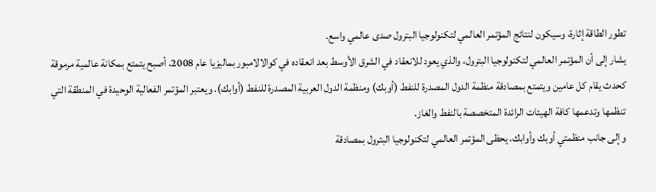تطور الطاقة إثارة، وسيكون لنتائج المؤتمر العالمي لتكنولوجيا البترول صدى عالمي واسع.
يشار إلى أن المؤتمر العالمي لتكنولوجيا البترول، والذي يعود للانعقاد في الشرق الأوسط بعد انعقاده في كوالالامبور بماليزيا عام 2008، أصبح يتمتع بمكانة عالمية مرموقة كحدث يقام كل عامين ويتمتع بمصادقة منظمة الدول المصدرة للنفط (أوبك) ومنظمة الدول العربية المصدرة للنفط (أوابك). ويعتبر المؤتمر الفعالية الوحيدة في المنطقة التي تنظمها وتدعمها كافة الهيئات الرائدة المتخصصة بالنفط والغاز.
وإلى جانب منظمتي أوبك وأوابك، يحظى المؤتمر العالمي لتكنولوجيا البترول بمصادقة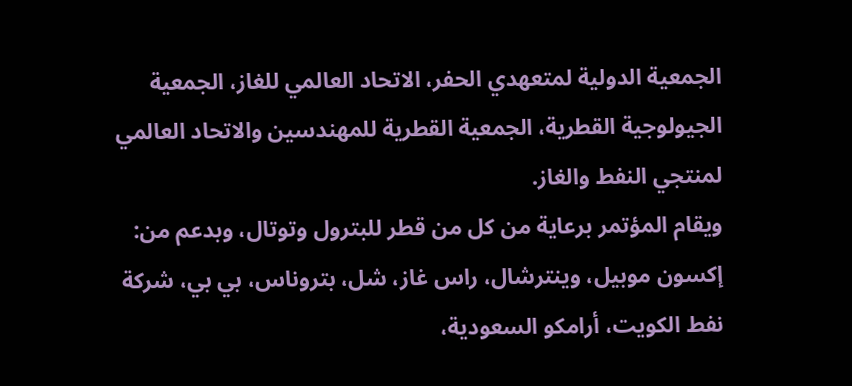الجمعية الدولية لمتعهدي الحفر، الاتحاد العالمي للغاز، الجمعية الجيولوجية القطرية، الجمعية القطرية للمهندسين والاتحاد العالمي لمنتجي النفط والغاز.
ويقام المؤتمر برعاية من كل من قطر للبترول وتوتال، وبدعم من: إكسون موبيل، وينترشال، راس غاز، شل، بتروناس، بي بي، شركة نفط الكويت، أرامكو السعودية،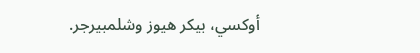أوكسي، بيكر هيوز وشلمبيرجر.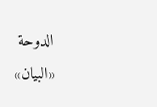الدوحة «البيان»